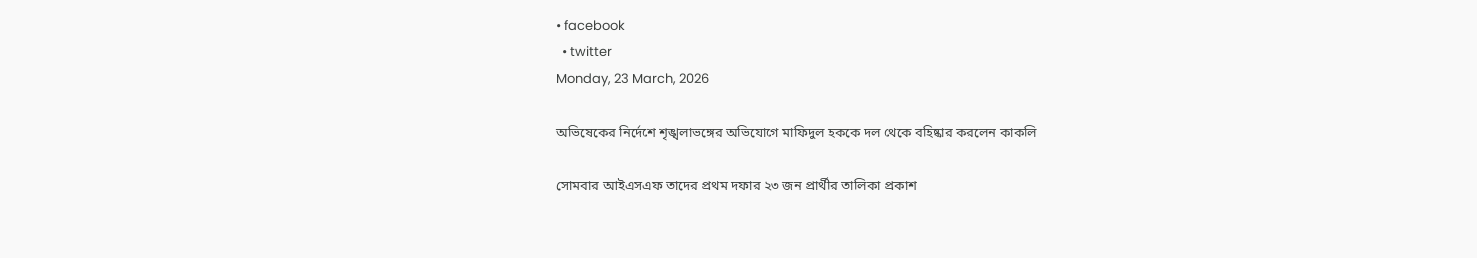• facebook
  • twitter
Monday, 23 March, 2026

অভিষেকের নির্দেশে শৃঙ্খলাভঙ্গের অভিযোগে মাফিদুল হককে দল থেকে বহিষ্কার করলেন কাকলি

সোমবার আইএসএফ তাদের প্রথম দফার ২৩ জন প্রার্থীর তালিকা প্রকাশ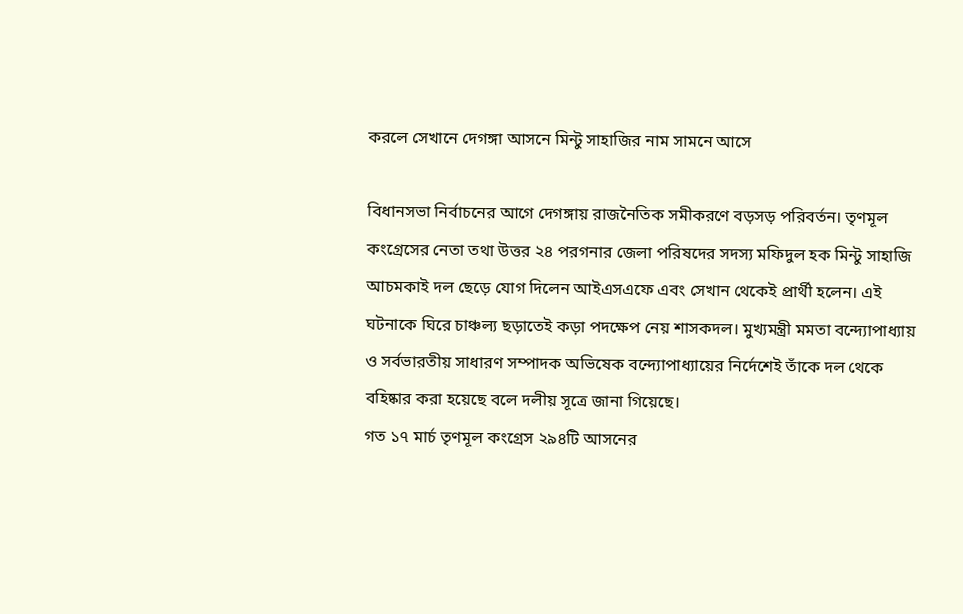করলে সেখানে দেগঙ্গা আসনে মিন্টু সাহাজির নাম সামনে আসে

বিধানসভা নির্বাচনের আগে দেগঙ্গায় রাজনৈতিক সমীকরণে বড়সড় পরিবর্তন। তৃণমূল কংগ্রেসের নেতা তথা উত্তর ২৪ পরগনার জেলা পরিষদের সদস্য মফিদুল হক মিন্টু সাহাজি আচমকাই দল ছেড়ে যোগ দিলেন আইএসএফে এবং সেখান থেকেই প্রার্থী হলেন। এই ঘটনাকে ঘিরে চাঞ্চল্য ছড়াতেই কড়া পদক্ষেপ নেয় শাসকদল। মুখ্যমন্ত্রী মমতা বন্দ্যোপাধ্যায় ও সর্বভারতীয় সাধারণ সম্পাদক অভিষেক বন্দ্যোপাধ্যায়ের নির্দেশেই তাঁকে দল থেকে বহিষ্কার করা হয়েছে বলে দলীয় সূত্রে জানা গিয়েছে।
গত ১৭ মার্চ তৃণমূল কংগ্রেস ২৯৪টি আসনের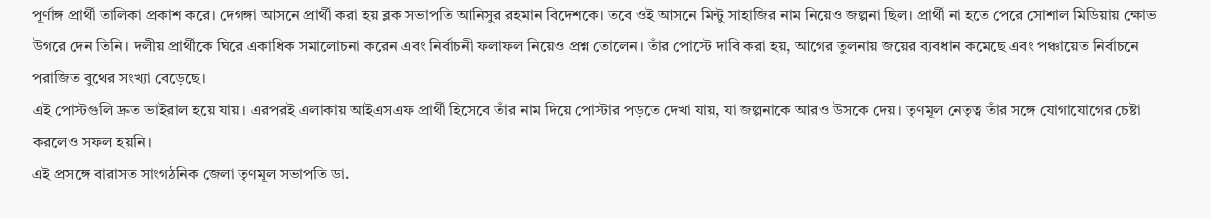পূর্ণাঙ্গ প্রার্থী তালিকা প্রকাশ করে। দেগঙ্গা আসনে প্রার্থী করা হয় ব্লক সভাপতি আনিসুর রহমান বিদেশকে। তবে ওই আসনে মিন্টু সাহাজির নাম নিয়েও জল্পনা ছিল। প্রার্থী না হতে পেরে সোশাল মিডিয়ায় ক্ষোভ উগরে দেন তিনি। দলীয় প্রার্থীকে ঘিরে একাধিক সমালোচনা করেন এবং নির্বাচনী ফলাফল নিয়েও প্রশ্ন তোলেন। তাঁর পোস্টে দাবি করা হয়, আগের তুলনায় জয়ের ব্যবধান কমেছে এবং পঞ্চায়েত নির্বাচনে পরাজিত বুথের সংখ্যা বেড়েছে।
এই পোস্টগুলি দ্রুত ভাইরাল হয়ে যায়। এরপরই এলাকায় আইএসএফ প্রার্থী হিসেবে তাঁর নাম দিয়ে পোস্টার পড়তে দেখা যায়, যা জল্পনাকে আরও উসকে দেয়। তৃণমূল নেতৃত্ব তাঁর সঙ্গে যোগাযোগের চেষ্টা করলেও সফল হয়নি।
এই প্রসঙ্গে বারাসত সাংগঠনিক জেলা তৃণমূল সভাপতি ডা.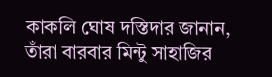কাকলি ঘোষ দস্তিদার জানান, তাঁরা বারবার মিন্টু সাহাজির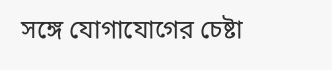সঙ্গে যোগাযোগের চেষ্টা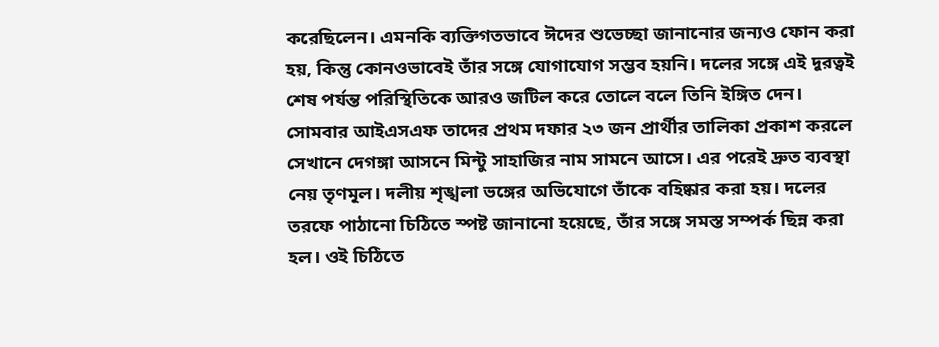করেছিলেন। এমনকি ব্যক্তিগতভাবে ঈদের শুভেচ্ছা জানানোর জন্যও ফোন করা হয়, কিন্তু কোনওভাবেই তাঁর সঙ্গে যোগাযোগ সম্ভব হয়নি। দলের সঙ্গে এই দূরত্বই শেষ পর্যন্ত পরিস্থিতিকে আরও জটিল করে তোলে বলে তিনি ইঙ্গিত দেন।
সোমবার আইএসএফ তাদের প্রথম দফার ২৩ জন প্রার্থীর তালিকা প্রকাশ করলে সেখানে দেগঙ্গা আসনে মিন্টু সাহাজির নাম সামনে আসে। এর পরেই দ্রুত ব্যবস্থা নেয় তৃণমূল। দলীয় শৃঙ্খলা ভঙ্গের অভিযোগে তাঁকে বহিষ্কার করা হয়। দলের তরফে পাঠানো চিঠিতে স্পষ্ট জানানো হয়েছে, তাঁর সঙ্গে সমস্ত সম্পর্ক ছিন্ন করা হল। ওই চিঠিতে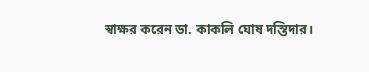স্বাক্ষর করেন ডা. কাকলি ঘোষ দস্তিদার।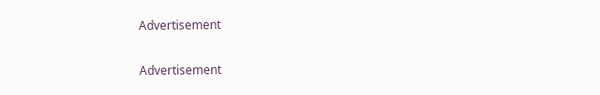Advertisement

Advertisement